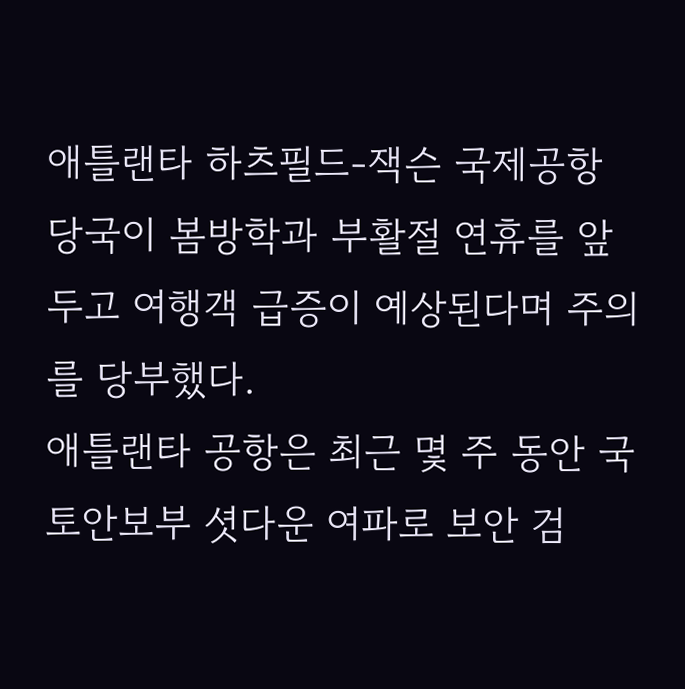애틀랜타 하츠필드-잭슨 국제공항 당국이 봄방학과 부활절 연휴를 앞두고 여행객 급증이 예상된다며 주의를 당부했다.
애틀랜타 공항은 최근 몇 주 동안 국토안보부 셧다운 여파로 보안 검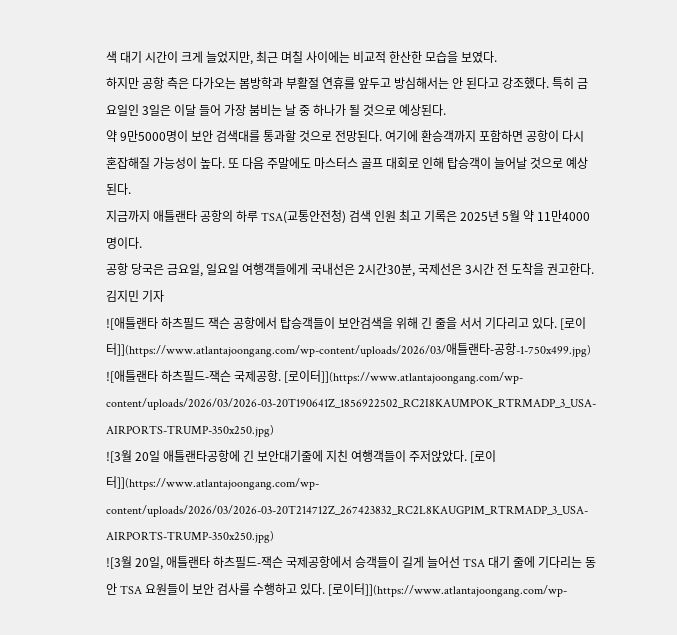색 대기 시간이 크게 늘었지만, 최근 며칠 사이에는 비교적 한산한 모습을 보였다.
하지만 공항 측은 다가오는 봄방학과 부활절 연휴를 앞두고 방심해서는 안 된다고 강조했다. 특히 금요일인 3일은 이달 들어 가장 붐비는 날 중 하나가 될 것으로 예상된다.
약 9만5000명이 보안 검색대를 통과할 것으로 전망된다. 여기에 환승객까지 포함하면 공항이 다시 혼잡해질 가능성이 높다. 또 다음 주말에도 마스터스 골프 대회로 인해 탑승객이 늘어날 것으로 예상된다.
지금까지 애틀랜타 공항의 하루 TSA(교통안전청) 검색 인원 최고 기록은 2025년 5월 약 11만4000명이다.
공항 당국은 금요일, 일요일 여행객들에게 국내선은 2시간30분, 국제선은 3시간 전 도착을 권고한다.
김지민 기자
![애틀랜타 하츠필드 잭슨 공항에서 탑승객들이 보안검색을 위해 긴 줄을 서서 기다리고 있다. [로이터]](https://www.atlantajoongang.com/wp-content/uploads/2026/03/애틀랜타-공항-1-750x499.jpg)
![애틀랜타 하츠필드-잭슨 국제공항. [로이터]](https://www.atlantajoongang.com/wp-content/uploads/2026/03/2026-03-20T190641Z_1856922502_RC2I8KAUMPOK_RTRMADP_3_USA-AIRPORTS-TRUMP-350x250.jpg)
![3월 20일 애틀랜타공항에 긴 보안대기줄에 지친 여행객들이 주저앉았다. [로이터]](https://www.atlantajoongang.com/wp-content/uploads/2026/03/2026-03-20T214712Z_267423832_RC2L8KAUGP1M_RTRMADP_3_USA-AIRPORTS-TRUMP-350x250.jpg)
![3월 20일, 애틀랜타 하츠필드-잭슨 국제공항에서 승객들이 길게 늘어선 TSA 대기 줄에 기다리는 동안 TSA 요원들이 보안 검사를 수행하고 있다. [로이터]](https://www.atlantajoongang.com/wp-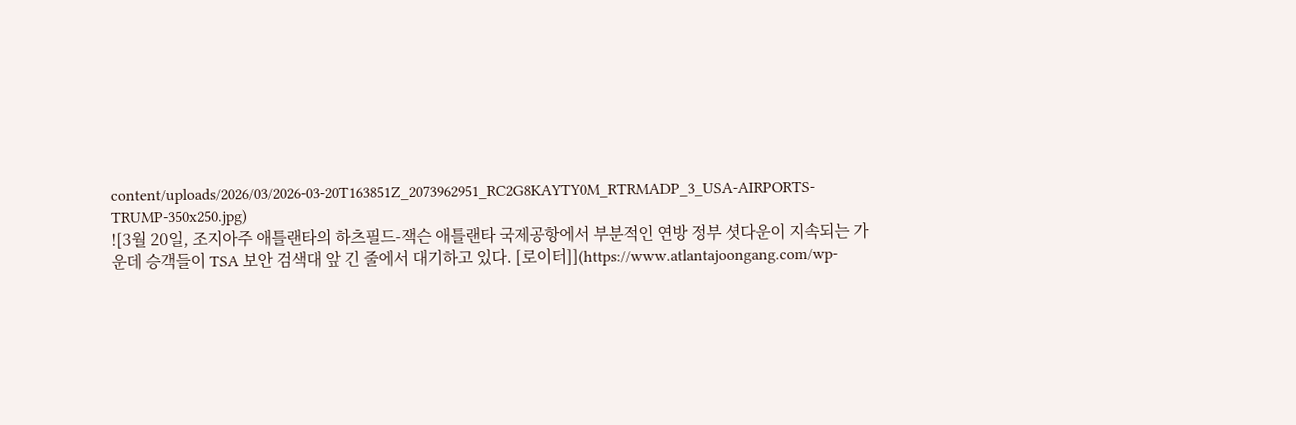content/uploads/2026/03/2026-03-20T163851Z_2073962951_RC2G8KAYTY0M_RTRMADP_3_USA-AIRPORTS-TRUMP-350x250.jpg)
![3월 20일, 조지아주 애틀랜타의 하츠필드-잭슨 애틀랜타 국제공항에서 부분적인 연방 정부 셧다운이 지속되는 가운데 승객들이 TSA 보안 검색대 앞 긴 줄에서 대기하고 있다. [로이터]](https://www.atlantajoongang.com/wp-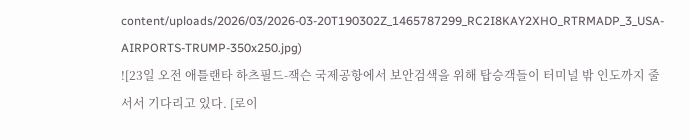content/uploads/2026/03/2026-03-20T190302Z_1465787299_RC2I8KAY2XHO_RTRMADP_3_USA-AIRPORTS-TRUMP-350x250.jpg)
![23일 오전 애틀랜타 하츠필드-잭슨 국제공항에서 보안검색을 위해 탑승객들이 터미널 밖 인도까지 줄서서 기다리고 있다. [로이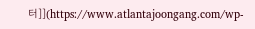터]](https://www.atlantajoongang.com/wp-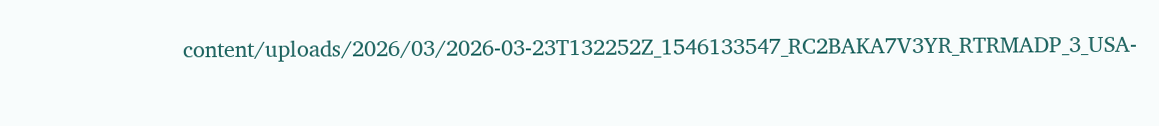content/uploads/2026/03/2026-03-23T132252Z_1546133547_RC2BAKA7V3YR_RTRMADP_3_USA-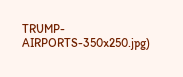TRUMP-AIRPORTS-350x250.jpg)